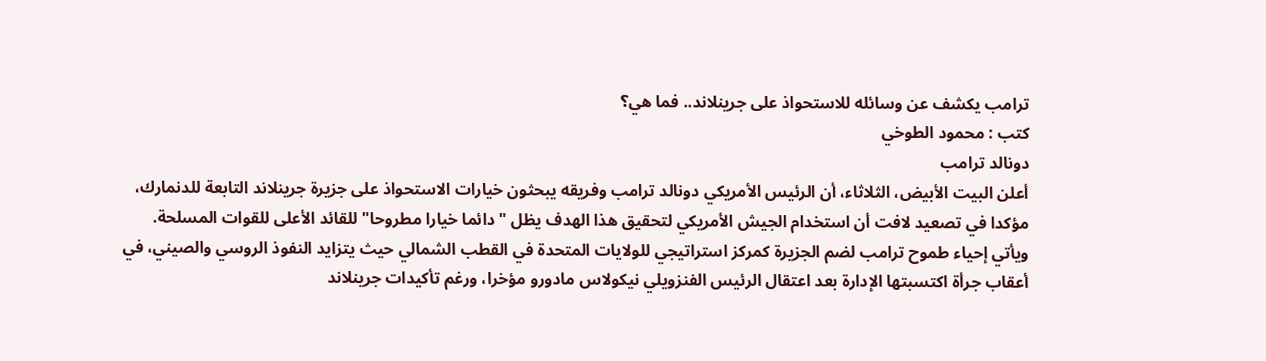ترامب يكشف عن وسائله للاستحواذ على جرينلاند.. فما هي؟
كتب : محمود الطوخي
دونالد ترامب
أعلن البيت الأبيض، الثلاثاء، أن الرئيس الأمريكي دونالد ترامب وفريقه يبحثون خيارات الاستحواذ على جزيرة جرينلاند التابعة للدنمارك، مؤكدا في تصعيد لافت أن استخدام الجيش الأمريكي لتحقيق هذا الهدف يظل "دائما خيارا مطروحا" للقائد الأعلى للقوات المسلحة.
ويأتي إحياء طموح ترامب لضم الجزيرة كمركز استراتيجي للولايات المتحدة في القطب الشمالي حيث يتزايد النفوذ الروسي والصيني، في أعقاب جرأة اكتسبتها الإدارة بعد اعتقال الرئيس الفنزويلي نيكولاس مادورو مؤخرا، ورغم تأكيدات جرينلاند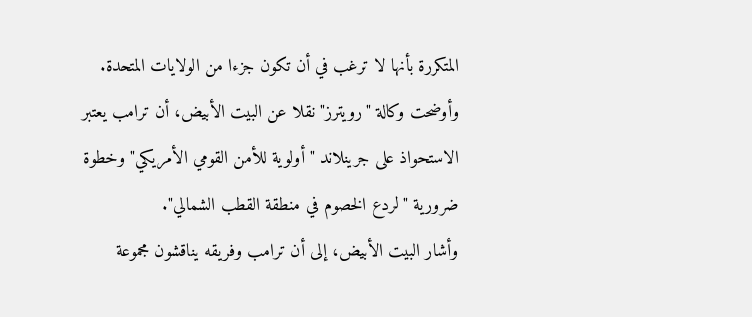المتكررة بأنها لا ترغب في أن تكون جزءا من الولايات المتحدة.
وأوضحت وكالة "رويترز" نقلا عن البيت الأبيض، أن ترامب يعتبر الاستحواذ على جرينلاند "أولوية للأمن القومي الأمريكي" وخطوة ضرورية "لردع الخصوم في منطقة القطب الشمالي".
وأشار البيت الأبيض، إلى أن ترامب وفريقه يناقشون مجموعة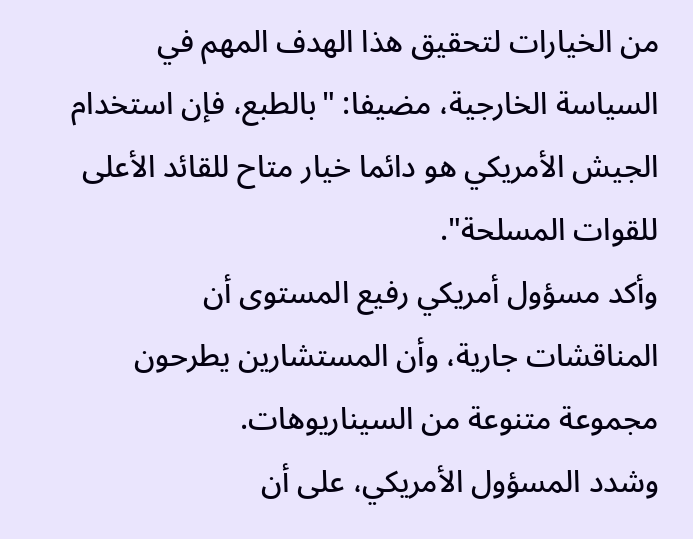من الخيارات لتحقيق هذا الهدف المهم في السياسة الخارجية، مضيفا: "بالطبع، فإن استخدام الجيش الأمريكي هو دائما خيار متاح للقائد الأعلى للقوات المسلحة".
وأكد مسؤول أمريكي رفيع المستوى أن المناقشات جارية، وأن المستشارين يطرحون مجموعة متنوعة من السيناريوهات.
وشدد المسؤول الأمريكي، على أن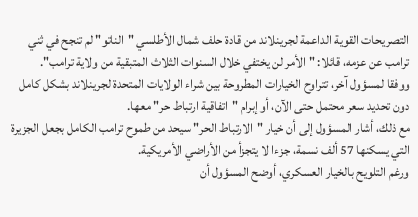التصريحات القوية الداعمة لجرينلاند من قادة حلف شمال الأطلسي "الناتو" لم تنجح في ثني ترامب عن عزمه، قائلا: "الأمر لن يختفي خلال السنوات الثلاث المتبقية من ولاية ترامب".
ووفقا لمسؤول آخر، تتراوح الخيارات المطروحة بين شراء الولايات المتحدة لجرينلاند بشكل كامل دون تحديد سعر محتمل حتى الآن، أو إبرام "اتفاقية ارتباط حر" معها.
مع ذلك، أشار المسؤول إلى أن خيار "الارتباط الحر" سيحد من طموح ترامب الكامل بجعل الجزيرة التي يسكنها 57 ألف نسمة، جزءا لا يتجزأ من الأراضي الأمريكية.
ورغم التلويح بالخيار العسكري، أوضح المسؤول أن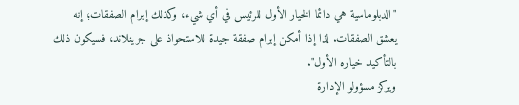"الدبلوماسية هي دائما الخيار الأول للرئيس في أي شيء، وكذلك إبرام الصفقات؛ إنه يعشق الصفقات. لذا إذا أمكن إبرام صفقة جيدة للاستحواذ على جرينلاند، فسيكون ذلك بالتأكيد خياره الأول".
ويركز مسؤولو الإدارة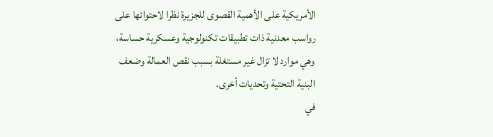الأمريكية على الأهمية القصوى للجزيرة نظرا لاحتوائها على رواسب معدنية ذات تطبيقات تكنولوجية وعسكرية حساسة، وهي موارد لا تزال غير مستغلة بسبب نقص العمالة وضعف البنية التحتية وتحديات أخرى.
في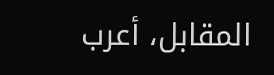المقابل، أعرب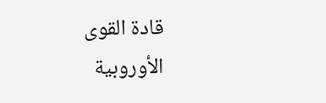قادة القوى الأوروبية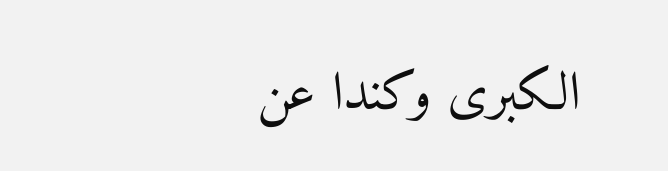الكبرى وكندا عن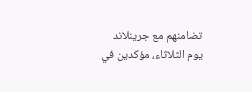تضامنهم مع جرينلاند يوم الثلاثاء، مؤكدين في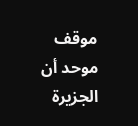موقف موحد أن الجزيرة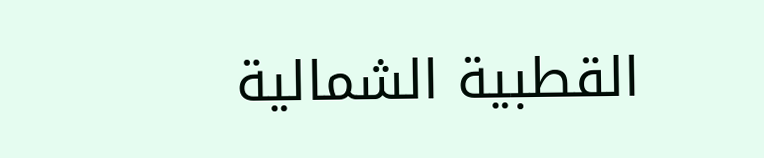القطبية الشمالية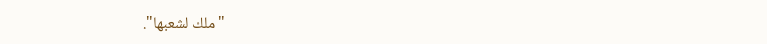"ملك لشعبها".